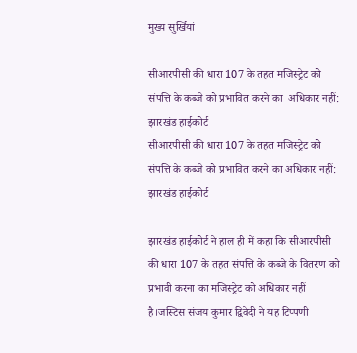मुख्य सुर्खियां

सीआरपीसी की धारा 107 के तहत मजिस्ट्रेट को संपत्ति के कब्जे को प्रभावित करने का  अधिकार नहीं: झारखंड हाईकोर्ट
सीआरपीसी की धारा 107 के तहत मजिस्ट्रेट को संपत्ति के कब्जे को प्रभावित करने का अधिकार नहीं: झारखंड हाईकोर्ट

झारखंड हाईकोर्ट ने हाल ही में कहा कि सीआरपीसी की धारा 107 के तहत संपत्ति के कब्जे के वितरण को प्रभावी करना का मजिस्ट्रेट को अधिकार नहीं है।जस्टिस संजय कुमार द्विवेदी ने यह टिप्पणी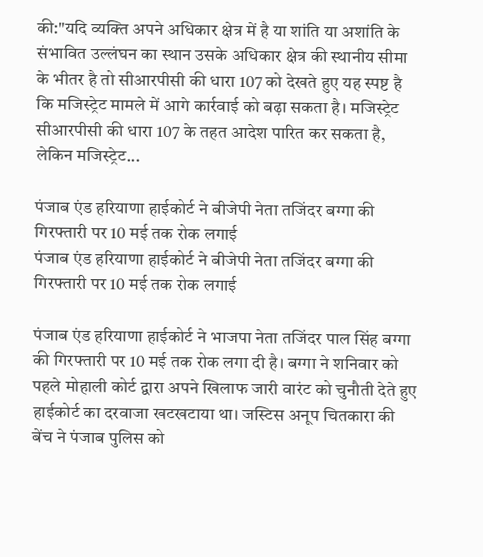की:"यदि व्यक्ति अपने अधिकार क्षेत्र में है या शांति या अशांति के संभावित उल्लंघन का स्थान उसके अधिकार क्षेत्र की स्थानीय सीमा के भीतर है तो सीआरपीसी की धारा 107 को देखते हुए यह स्पष्ट है कि मजिस्ट्रेट मामले में आगे कार्रवाई को बढ़ा सकता है। मजिस्ट्रेट सीआरपीसी की धारा 107 के तहत आदेश पारित कर सकता है, लेकिन मजिस्ट्रेट...

पंजाब एंड हरियाणा हाईकोर्ट ने बीजेपी नेता तजिंदर बग्गा की गिरफ्तारी पर 10 मई तक रोक लगाई
पंजाब एंड हरियाणा हाईकोर्ट ने बीजेपी नेता तजिंदर बग्गा की गिरफ्तारी पर 10 मई तक रोक लगाई

पंजाब एंड हरियाणा हाईकोर्ट ने भाजपा नेता तजिंदर पाल सिंह बग्गा की गिरफ्तारी पर 10 मई तक रोक लगा दी है। बग्गा ने शनिवार को पहले मोहाली कोर्ट द्वारा अपने खिलाफ जारी वारंट को चुनौती देते हुए हाईकोर्ट का दरवाजा खटखटाया था। जस्टिस अनूप चितकारा की बेंच ने पंजाब पुलिस को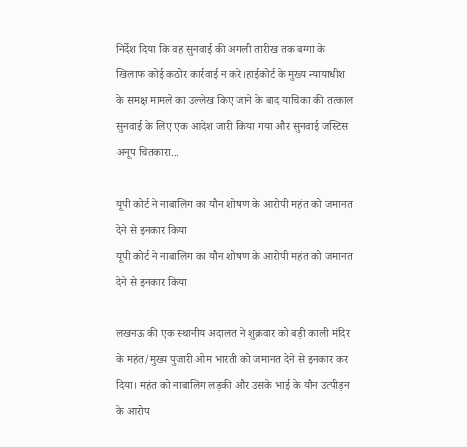निर्देश दिया कि वह सुनवाई की अगली तारीख तक बग्गा के खिलाफ कोई कठोर कार्रवाई न करे।हाईकोर्ट के मुख्य न्यायाधीश के समक्ष मामले का उल्लेख किए जाने के बाद याचिका की तत्काल सुनवाई के लिए एक आदेश जारी किया गया और सुनवाई जस्टिस अनूप चितकारा...

यूपी कोर्ट ने नाबालिग का यौन शोषण के आरोपी महंत को जमानत देने से इनकार किया
यूपी कोर्ट ने नाबालिग का यौन शोषण के आरोपी महंत को जमानत देने से इनकार किया

लखनऊ की एक स्थानीय अदालत ने शुक्रवार को बड़ी काली मंदिर के महंत/मुख्य पुजारी ओम भारती को जमानत देने से इनकार कर दिया। महंत को नाबालिग लड़की और उसके भाई के यौन उत्पीड़न के आरोप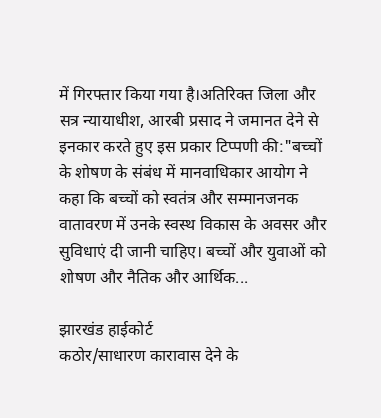में गिरफ्तार किया गया है।अतिरिक्त जिला और सत्र न्यायाधीश, आरबी प्रसाद ने जमानत देने से इनकार करते हुए इस प्रकार टिप्पणी की:"बच्चों के शोषण के संबंध में मानवाधिकार आयोग ने कहा कि बच्चों को स्वतंत्र और सम्मानजनक वातावरण में उनके स्वस्थ विकास के अवसर और सुविधाएं दी जानी चाहिए। बच्चों और युवाओं को शोषण और नैतिक और आर्थिक...

झारखंड हाईकोर्ट
कठोर/साधारण कारावास देने के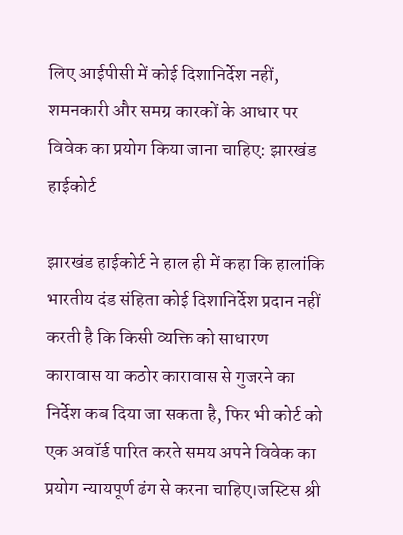लिए आईपीसी में कोई दिशानिर्देश नहीं, शमनकारी और समग्र कारकों के आधार पर विवेक का प्रयोग किया जाना चाहिए: झारखंड हाईकोर्ट

झारखंड हाईकोर्ट ने हाल ही में कहा कि हालांकि भारतीय दंड संहिता कोई दिशानिर्देश प्रदान नहीं करती है कि किसी व्यक्ति को साधारण कारावास या कठोर कारावास से गुजरने का निर्देश कब दिया जा सकता है, फिर भी कोर्ट को एक अवॉर्ड पारित करते समय अपने विवेक का प्रयोग न्यायपूर्ण ढंग से करना चाहिए।जस्टिस श्री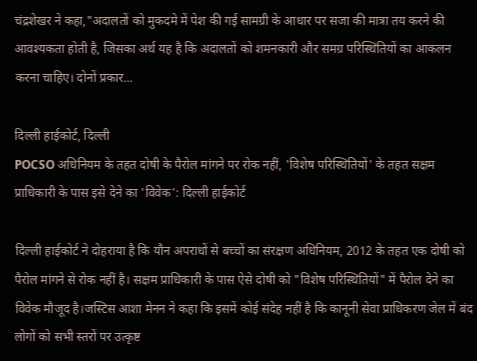चंद्रशेखर ने कहा,"अदालतों को मुकदमे में पेश की गई सामग्र‌ी के आधार पर सजा की मात्रा तय करने की आवश्यकता होती है, जिसका अर्थ यह है कि अदालतों को शमनकारी और समग्र परिस्थितियों का आकलन करना चाहिए। दोनों प्रकार...

दिल्ली हाईकोर्ट, दिल्ली
POCSO अधिनियम के तहत दोषी के पैरोल मांगने पर रोक नहीं, 'विशेष परिस्थितियों' के तहत सक्षम प्राधिकारी के पास इसे देने का 'विवेक': दिल्ली हाईकोर्ट

दिल्ली हाईकोर्ट ने दोहराया है कि यौन अपराधों से बच्चों का संरक्षण अधिनियम, 2012 के तहत एक दोषी को पैरोल मांगने से रोक नहीं है। सक्षम प्राधिकारी के पास ऐसे दोषी को "विशेष परिस्थितियों" में पैरोल देने का विवेक मौजूद है।जस्टिस आशा मेनन ने कहा कि इसमें कोई संदेह नहीं है कि कानूनी सेवा प्राधिकरण जेल में बंद लोगों को सभी स्तरों पर उत्कृष्ट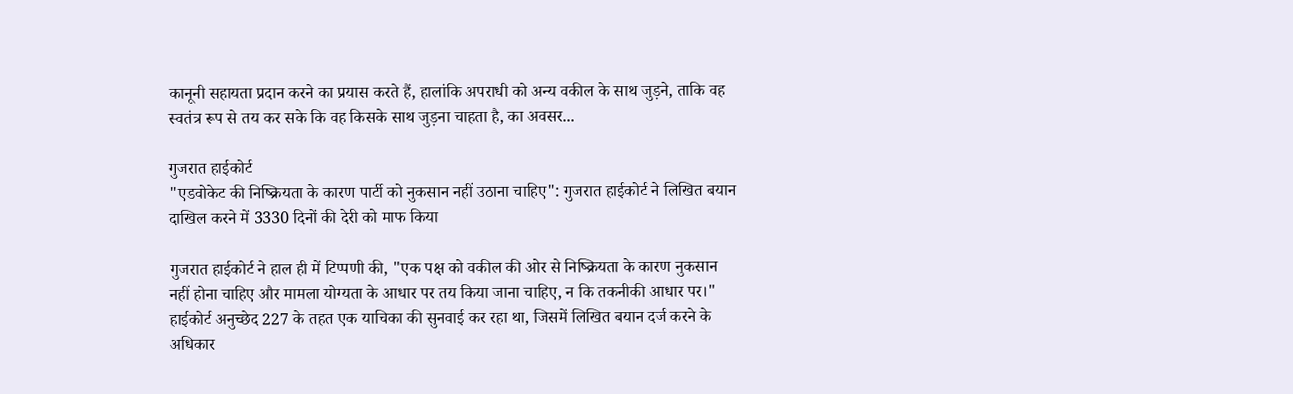कानूनी सहायता प्रदान करने का प्रयास करते हैं, हालांकि अपराधी को अन्य वकील के साथ जुड़ने, ताकि वह स्वतंत्र रूप से तय कर सके कि वह किसके साथ जुड़ना चाहता है, का अवसर...

गुजरात हाईकोर्ट
"एडवोकेट की निष्क्रियता के कारण पार्टी को नुकसान नहीं उठाना चाहिए": गुजरात हाईकोर्ट ने लिखित बयान दाखिल करने में 3330 दिनों की देरी को माफ किया

गुजरात हाईकोर्ट ने हाल ही में ‌‌टिप्‍पणी की, "एक पक्ष को वकील की ओर से निष्क्रियता के कारण नुकसान नहीं होना चाहिए और मामला योग्यता के आधार पर तय किया जाना चाहिए, न कि तकनीकी आधार पर।" हाईकोर्ट अनुच्छेद 227 के तहत एक याचिका की सुनवाई कर रहा था, जिसमें लिखित बयान दर्ज करने के अधिकार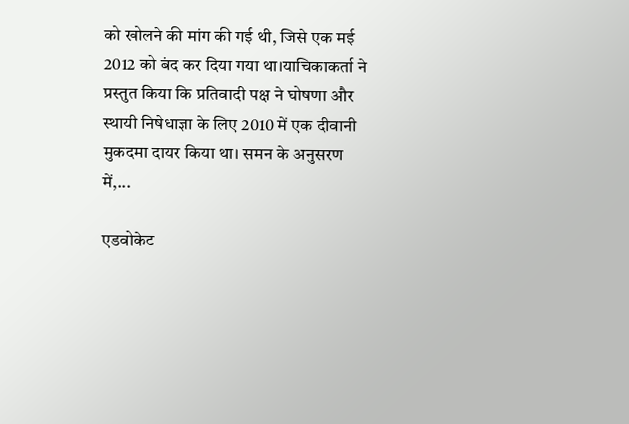को खोलने की मांग की गई थी, जिसे एक मई 2012 को बंद कर दिया गया था।याचिकाकर्ता ने प्रस्तुत किया कि प्रतिवादी पक्ष ने घोषणा और स्थायी निषेधाज्ञा के लिए 2010 में एक दीवानी मुकदमा दायर किया था। समन के अनुसरण में,...

एडवोकेट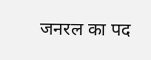जनरल का पद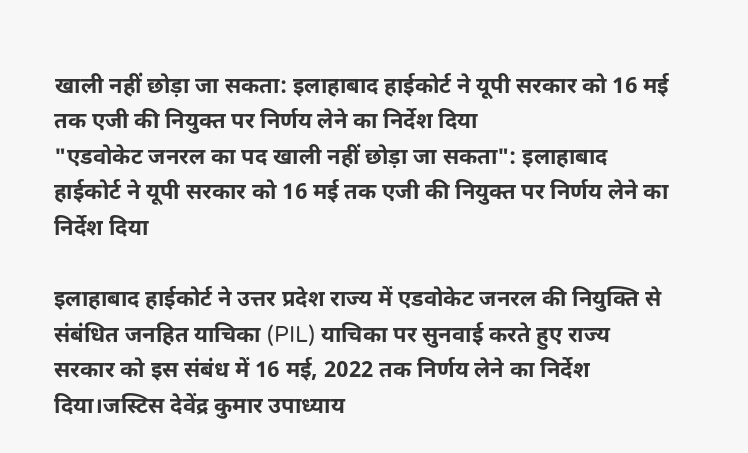खाली नहीं छोड़ा जा सकता: इलाहाबाद हाईकोर्ट ने यूपी सरकार को 16 मई तक एजी की नियुक्त पर निर्णय लेने का निर्देश दिया
"एडवोकेट जनरल का पद खाली नहीं छोड़ा जा सकता": इलाहाबाद हाईकोर्ट ने यूपी सरकार को 16 मई तक एजी की नियुक्त पर निर्णय लेने का निर्देश दिया

इलाहाबाद हाईकोर्ट ने उत्तर प्रदेश राज्य में एडवोकेट जनरल की नियुक्ति से संबंधित जनहित याचिका (PIL) याचिका पर सुनवाई करते हुए राज्य सरकार को इस संबंध में 16 मई, 2022 तक निर्णय लेने का निर्देश दिया।जस्टिस देवेंद्र कुमार उपाध्याय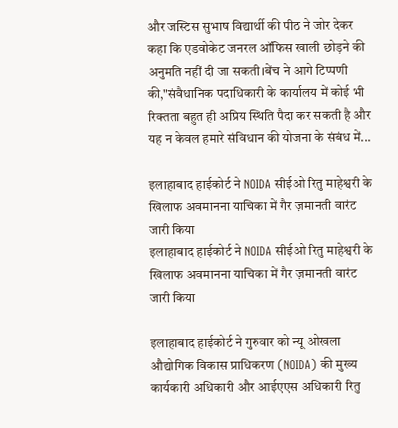और जस्टिस सुभाष विद्यार्थी की पीठ ने जोर देकर कहा कि एडवोकेट जनरल ऑफिस खाली छोड़ने की अनुमति नहीं दी जा सकती।बेंच ने आगे टिप्पणी की,"संवैधानिक पदाधिकारी के कार्यालय में कोई भी रिक्तता बहुत ही अप्रिय स्थिति पैदा कर सकती है और यह न केवल हमारे संविधान की योजना के संबंध में...

इलाहाबाद हाईकोर्ट ने NOIDA सीईओ रितु माहेश्वरी के खिलाफ अवमानना याचिका में गैर ज़मानती वारंट जारी किया
इलाहाबाद हाईकोर्ट ने NOIDA सीईओ रितु माहेश्वरी के खिलाफ अवमानना याचिका में गैर ज़मानती वारंट जारी किया

इलाहाबाद हाईकोर्ट ने गुरुवार को न्यू ओखला औद्योगिक विकास प्राधिकरण (NOIDA) की मुख्य कार्यकारी अधिकारी और आईएएस अधिकारी रितु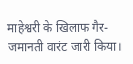माहेश्वरी के खिलाफ गैर-जमानती वारंट जारी किया।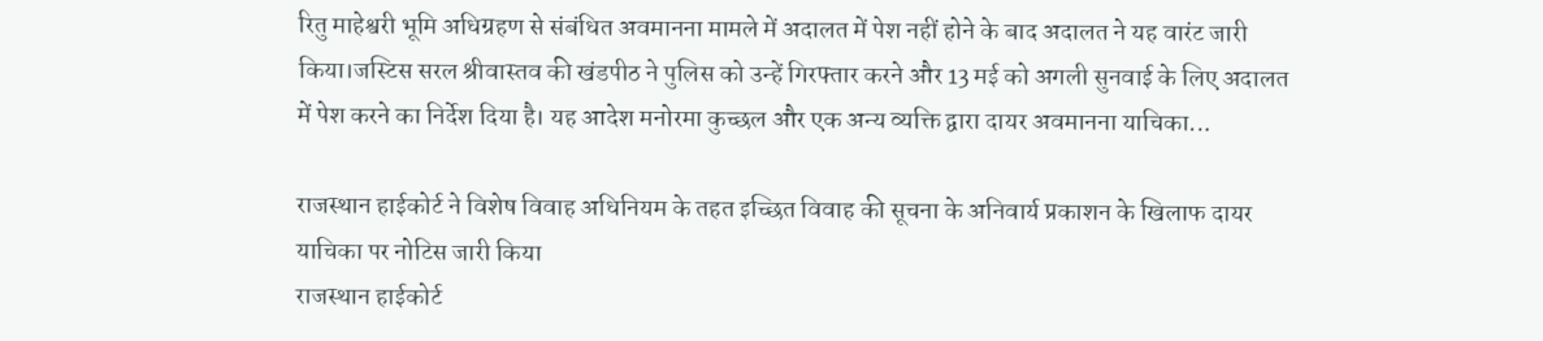रितु माहेश्वरी भूमि अधिग्रहण से संबंधित अवमानना मामले में अदालत में पेश नहीं होने के बाद अदालत ने यह वारंट जारी किया।जस्टिस सरल श्रीवास्तव की खंडपीठ ने पुलिस को उन्हें गिरफ्तार करने और 13 मई को अगली सुनवाई के लिए अदालत में पेश करने का निर्देश दिया है। यह आदेश मनोरमा कुच्छल और एक अन्य व्यक्ति द्वारा दायर अवमानना याचिका...

राजस्थान हाईकोर्ट ने विशेष विवाह अधिनियम के तहत इच्छित विवाह की सूचना के अनिवार्य प्रकाशन के‌ खिलाफ दायर याचिका पर नोटिस जारी किया
राजस्थान हाईकोर्ट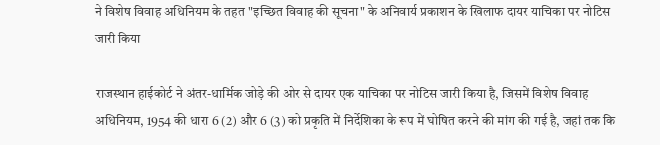ने विशेष विवाह अधिनियम के तहत "इच्छित विवाह की सूचना" के अनिवार्य प्रकाशन के‌ खिलाफ दायर याचिका पर नोटिस जारी किया

राजस्थान हाईकोर्ट ने अंतर-धार्मिक जोड़े की ओर से दायर एक याचिका पर नोटिस जारी किया है, जिसमें विशेष विवाह अधिनियम, 1954 की धारा 6 (2) और 6 (3) को प्रकृति में निर्देशिका के रूप में घोषित करने की मांग की गई है, जहां तक कि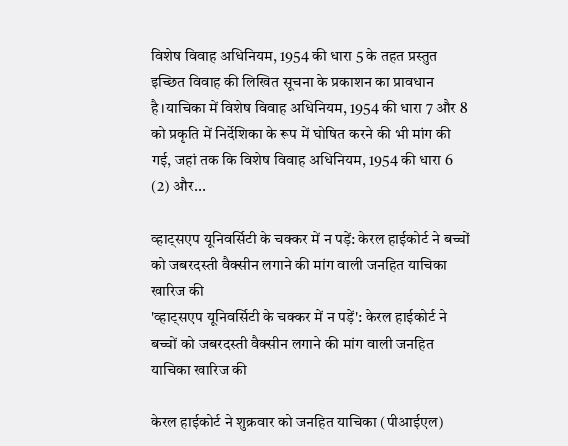विशेष विवाह अधिनियम, 1954 की धारा 5 के तहत प्रस्तुत इच्छित विवाह की लिखित सूचना के प्रकाशन का प्रावधान है।याचिका में विशेष विवाह अधिनियम, 1954 की धारा 7 और 8 को प्रकृति में निर्देशिका के रूप में घोषित करने की भी मांग की गई, जहां तक कि विशेष विवाह अधिनियम, 1954 की धारा 6 (2) और...

व्हाट्सएप यूनिवर्सिटी के चक्कर में न पड़ें: केरल हाईकोर्ट ने बच्चों को जबरदस्ती वैक्सीन लगाने की मांग वाली जनहित याचिका खारिज की
'व्हाट्सएप यूनिवर्सिटी के चक्कर में न पड़ें': केरल हाईकोर्ट ने बच्चों को जबरदस्ती वैक्सीन लगाने की मांग वाली जनहित याचिका खारिज की

केरल हाईकोर्ट ने शुक्रवार को जनहित याचिका (पीआईएल)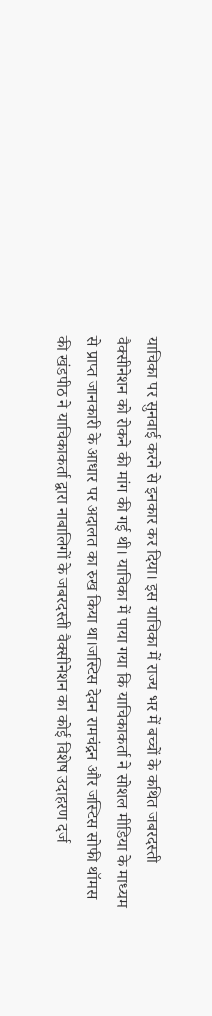याचिका पर सुनवाई करने से इनकार कर दिया। इस याचिका में राज्य भर में बच्चों के कथित जबरदस्ती वैक्सीनेशन को रोकने की मांग की गई थी। याचिका में पाया गया कि याचिकाकर्ता ने सोशल मीडिया के माध्यम से प्राप्त जानकारी के आधार पर अदालत का रुख किया था।जस्टिस देवन रामचंद्रन और जस्टिस सोफी थॉमस की खंडपीठ ने याचिकाकर्ता द्वारा नाबालिगों के जबरदस्ती वैक्सीनेशन का कोई विशेष उदाहरण दर्ज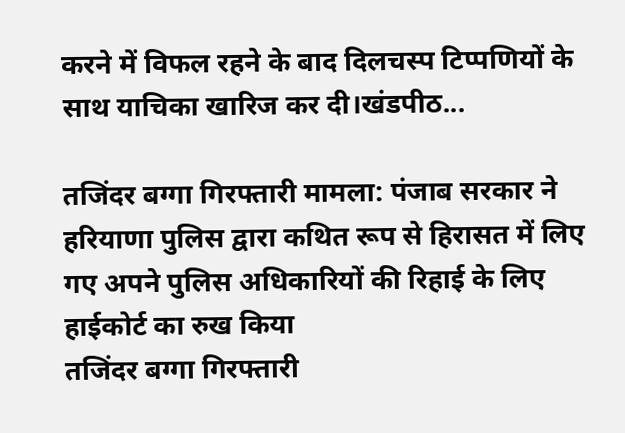करने में विफल रहने के बाद दिलचस्प टिप्पणियों के साथ याचिका खारिज कर दी।खंडपीठ...

तजिंदर बग्गा गिरफ्तारी मामला: पंजाब सरकार ने हरियाणा पुलिस द्वारा कथित रूप से हिरासत में लिए गए अपने पुलिस अधिकारियों की रिहाई के लिए हाईकोर्ट का रुख किया
तजिंदर बग्गा गिरफ्तारी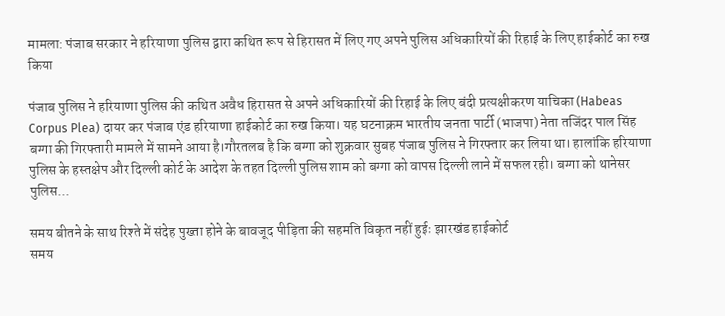मामला: पंजाब सरकार ने हरियाणा पुलिस द्वारा कथित रूप से हिरासत में लिए गए अपने पुलिस अधिकारियों की रिहाई के लिए हाईकोर्ट का रुख किया

पंजाब पुलिस ने हरियाणा पुलिस की कथित अवैध हिरासत से अपने अधिकारियों की रिहाई के लिए बंदी प्रत्यक्षीकरण याचिका (Habeas Corpus Plea) दायर कर पंजाब एंड हरियाणा हाईकोर्ट का रुख किया। यह घटनाक्रम भारतीय जनता पार्टी (भाजपा) नेता तजिंदर पाल सिंह बग्गा की गिरफ्तारी मामले में सामने आया है।गौरतलब है कि बग्गा को शुक्रवार सुबह पंजाब पुलिस ने गिरफ्तार कर लिया था। हालांकि हरियाणा पुलिस के हस्तक्षेप और दिल्ली कोर्ट के आदेश के तहत दिल्ली पुलिस शाम को बग्गा को वापस दिल्ली लाने में सफल रही। बग्गा को थानेसर पुलिस...

समय बीतने के साथ रिश्ते में संदेह पुख्ता होने के बावजूद पीड़िता की सहमति विकृत नहीं हुईः झारखंड हाईकोर्ट
समय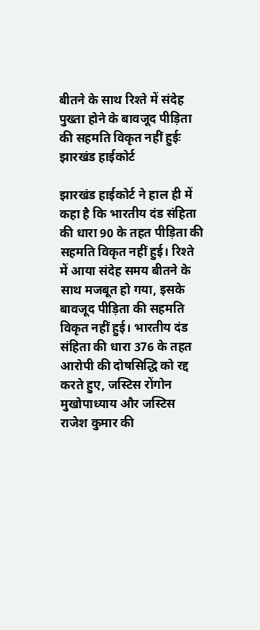बीतने के साथ रिश्ते में संदेह पुख्ता होने के बावजूद पीड़िता की सहमति विकृत नहीं हुईः झारखंड हाईकोर्ट

झारखंड हाईकोर्ट ने हाल ही में कहा है कि भारतीय दंड संहिता की धारा 90 के तहत पीड़िता की सहमति विकृत नहीं हुई। रिश्ते में आया संदेह समय बीतने के साथ मजबूत हो गया, इसके बावजूद पीड़िता की सहमति विकृत नहीं हुई। भारतीय दंड संहिता की धारा 376 के तहत आरोपी की दोषसिद्धि को रद्द करते हुए, जस्टिस रोंगोन मुखोपाध्याय और जस्टिस राजेश कुमार की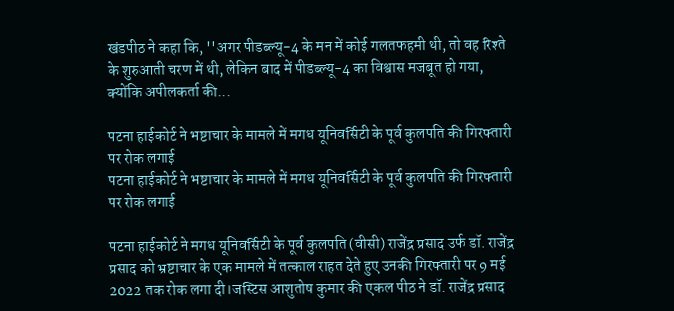खंडपीठ ने कहा कि, ''अगर पीडब्ल्यू-4 के मन में कोई गलतफहमी थी, तो वह रिश्ते के शुरुआती चरण में थी, लेकिन बाद में पीडब्ल्यू-4 का विश्वास मजबूत हो गया, क्योंकि अपीलकर्ता की...

पटना हाईकोर्ट ने भष्टाचार के मामले में मगध यूनिवर्सिटी के पूर्व कुलपति की गिरफ्तारी पर रोक लगाई
पटना हाईकोर्ट ने भष्टाचार के मामले में मगध यूनिवर्सिटी के पूर्व कुलपति की गिरफ्तारी पर रोक लगाई

पटना हाईकोर्ट ने मगध यूनिवर्सिटी के पूर्व कुलपति (वीसी) राजेंद्र प्रसाद उर्फ डॉ. राजेंद्र प्रसाद को भ्रष्टाचार के एक मामले में तत्काल राहत देते हुए उनकी गिरफ्तारी पर 9 मई 2022 तक रोक लगा दी।जस्टिस आशुतोष कुमार की एकल पीठ ने डॉ. राजेंद्र प्रसाद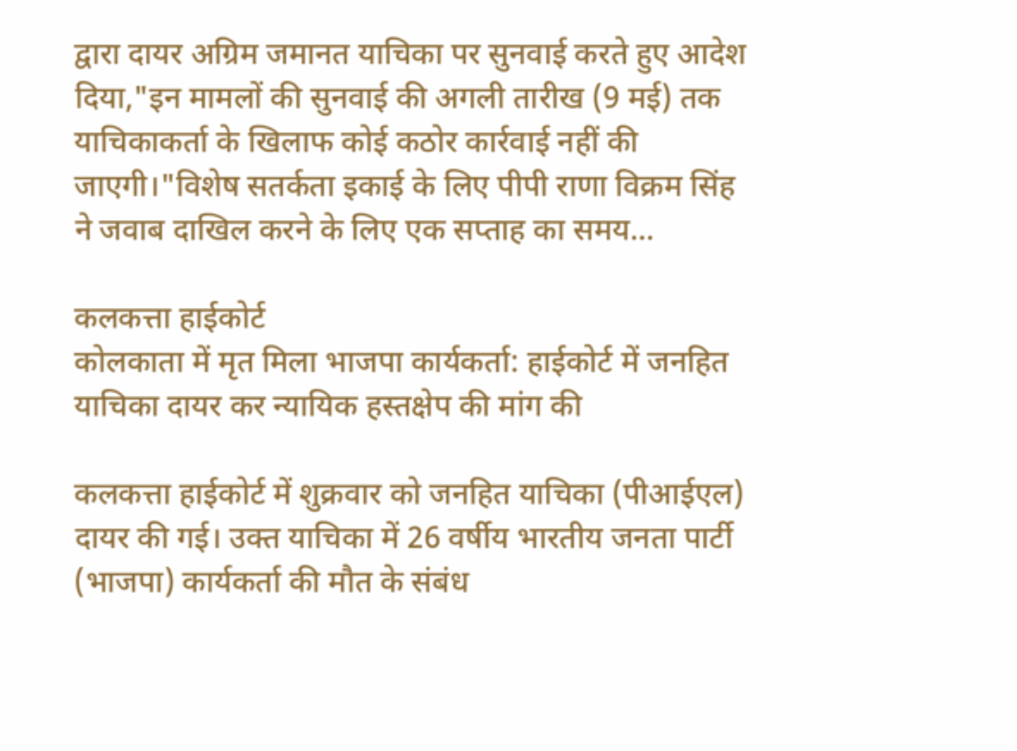द्वारा दायर अग्रिम जमानत याचिका पर सुनवाई करते हुए आदेश दिया,"इन मामलों की सुनवाई की अगली तारीख (9 मई) तक याचिकाकर्ता के खिलाफ कोई कठोर कार्रवाई नहीं की जाएगी।"विशेष सतर्कता इकाई के लिए पीपी राणा विक्रम सिंह ने जवाब दाखिल करने के लिए एक सप्ताह का समय...

कलकत्ता हाईकोर्ट
कोलकाता में मृत मिला भाजपा कार्यकर्ता: हाईकोर्ट में जनहित याचिका दायर कर न्यायिक हस्तक्षेप की मांग की

कलकत्ता हाईकोर्ट में शुक्रवार को जनहित याचिका (पीआईएल) दायर की गई। उक्त याचिका में 26 वर्षीय भारतीय जनता पार्टी (भाजपा) कार्यकर्ता की मौत के संबंध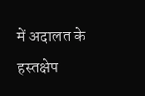में अदालत के हस्तक्षेप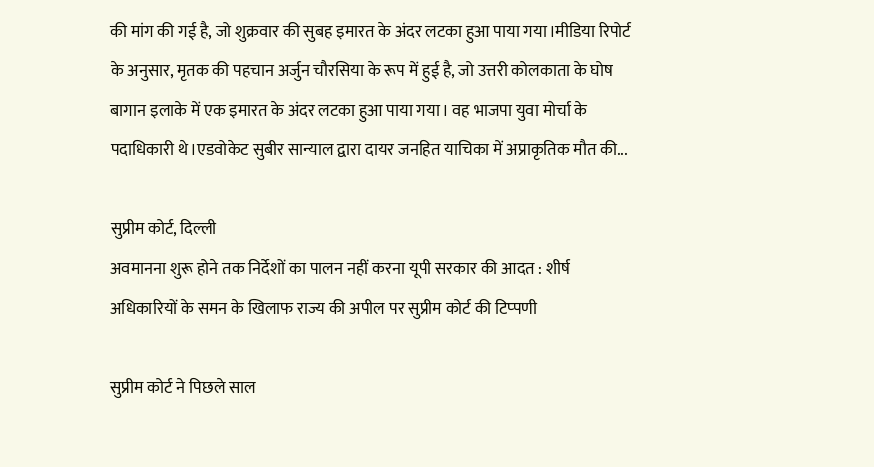की मांग की गई है, जो शुक्रवार की सुबह इमारत के अंदर लटका हुआ पाया गया।मीडिया रिपोर्ट के अनुसार, मृतक की पहचान अर्जुन चौरसिया के रूप में हुई है, जो उत्तरी कोलकाता के घोष बागान इलाके में एक इमारत के अंदर लटका हुआ पाया गया। वह भाजपा युवा मोर्चा के पदाधिकारी थे।एडवोकेट सुबीर सान्याल द्वारा दायर जनहित याचिका में अप्राकृतिक मौत की...

सुप्रीम कोर्ट, दिल्ली
अवमानना शुरू होने तक निर्देशों का पालन नहीं करना यूपी सरकार की आदत : शीर्ष अधिकारियों के समन के खिलाफ राज्य की अपील पर सुप्रीम कोर्ट की टिप्‍पणी

सुप्रीम कोर्ट ने पिछले साल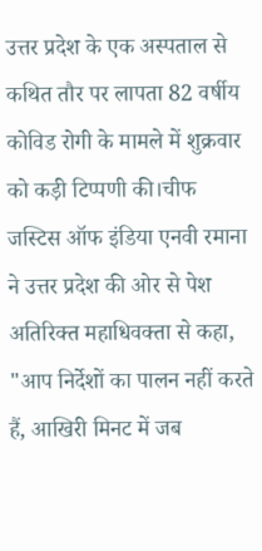उत्तर प्रदेश के एक अस्पताल से कथित तौर पर लापता 82 वर्षीय कोविड रोगी के मामले में शुक्रवार को कड़ी टिप्पणी की।चीफ जस्टिस ऑफ इंडिया एनवी रमाना ने उत्तर प्रदेश की ओर से पेश अतिरिक्त महाधिवक्ता से कहा, "आप निर्देशों का पालन नहीं करते हैं, आखिरी मिनट में जब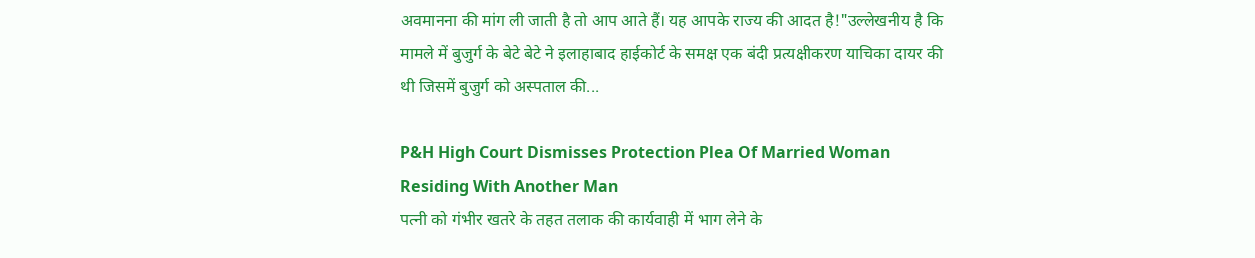अवमानना की मांग ली जाती है तो आप आते हैं। यह आपके राज्य की आदत है!"उल्लेखनीय है कि मामले में बुजुर्ग के बेटे बेटे ने इलाहाबाद हाईकोर्ट के समक्ष एक बंदी प्रत्यक्षीकरण याचिका दायर की थी जिसमें बुजुर्ग को अस्पताल की...

P&H High Court Dismisses Protection Plea Of Married Woman Residing With Another Man
पत्नी को गंभीर खतरे के तहत तलाक की कार्यवाही में भाग लेने के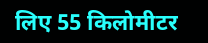लिए 55 किलोमीटर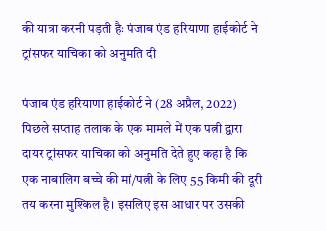की यात्रा करनी पड़ती हैः पंजाब एंड हरियाणा हाईकोर्ट ने ट्रांसफर याचिका को अनुमति दी

पंजाब एंड हरियाणा हाईकोर्ट ने (28 अप्रैल, 2022) पिछले सप्ताह तलाक के एक मामले में एक पत्नी द्वारा दायर ट्रांसफर याचिका को अनुमति देते हुए कहा है कि एक नाबालिग बच्चे की मां/पत्नी के लिए 55 किमी की दूरी तय करना मुश्किल है। इसलिए इस आधार पर उसकी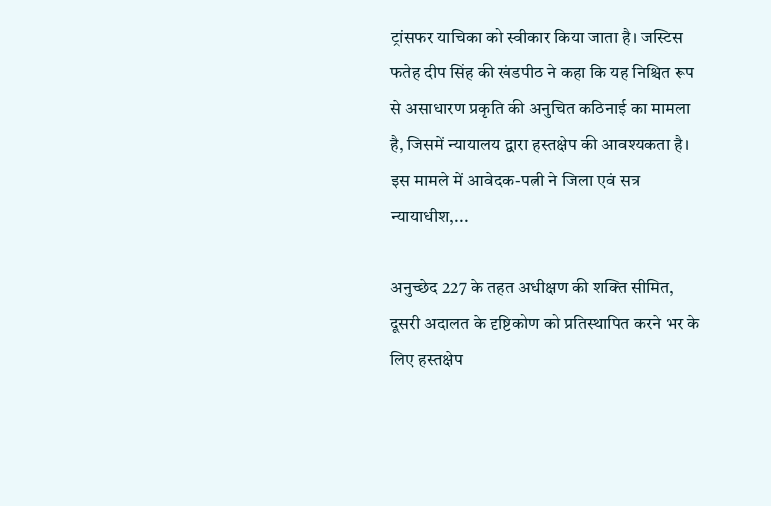ट्रांसफर याचिका को स्वीकार किया जाता है। जस्टिस फतेह दीप सिंह की खंडपीठ ने कहा कि यह निश्चित रूप से असाधारण प्रकृति की अनुचित कठिनाई का मामला है, जिसमें न्यायालय द्वारा हस्तक्षेप की आवश्यकता है। इस मामले में आवेदक-पत्नी ने जिला एवं सत्र न्यायाधीश,...

अनुच्छेद 227 के तहत अधीक्षण की शक्ति सीमित, दूसरी अदालत के दृष्टिकोण को प्रतिस्‍थापित करने भर के लिए हस्तक्षेप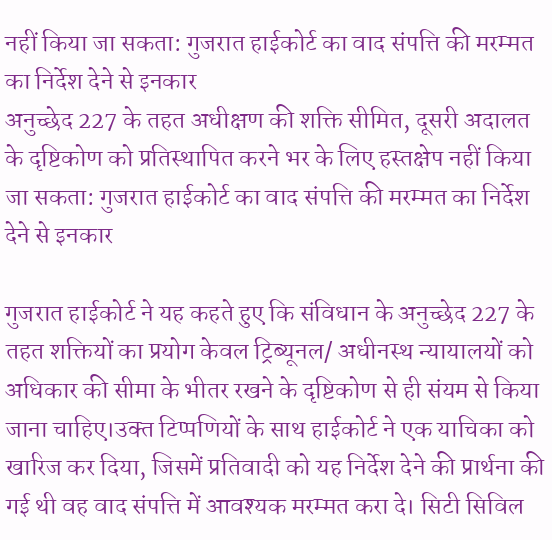नहीं किया जा सकता: गुजरात हाईकोर्ट का वाद संपत्ति की मरम्मत का निर्देश देने से इनकार
अनुच्छेद 227 के तहत अधीक्षण की शक्ति सीमित, दूसरी अदालत के दृष्टिकोण को प्रतिस्‍थापित करने भर के लिए हस्तक्षेप नहीं किया जा सकता: गुजरात हाईकोर्ट का वाद संपत्ति की मरम्मत का निर्देश देने से इनकार

गुजरात हाईकोर्ट ने यह कहते हुए कि संविधान के अनुच्छेद 227 के तहत शक्तियों का प्रयोग केवल ट्रिब्यूनल/ अधीनस्थ न्यायालयों को अधिकार की सीमा के भीतर रखने के दृष्टिकोण से ही संयम से किया जाना चाहिए।उक्‍त टिप्‍पणियों के साथ हाईकोर्ट ने एक याचिका को खारिज कर दिया, जिसमें प्रतिवादी को यह निर्देश देने की प्रार्थना की गई थी वह वाद संपत्ति में आवश्यक मरम्मत करा दे। सिटी सिविल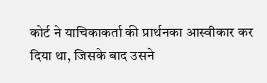कोर्ट ने याचिकाकर्ता की प्रार्थनका आस्वीकार कर दिया था, जिसके बाद उसने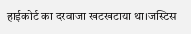हाईकोर्ट का दरवाजा खटखटाया था।जस्टिस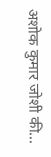अशोक कुमार जोशी की...